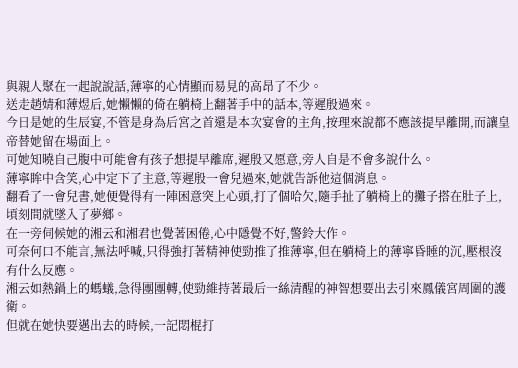與親人聚在一起說說話,薄寧的心情顯而易見的高昂了不少。
送走趙婧和薄煜后,她懶懶的倚在躺椅上翻著手中的話本,等遲殷過來。
今日是她的生辰宴,不管是身為后宮之首還是本次宴會的主角,按理來說都不應該提早離開,而讓皇帝替她留在場面上。
可她知曉自己腹中可能會有孩子想提早離席,遲殷又愿意,旁人自是不會多說什么。
薄寧眸中含笑,心中定下了主意,等遲殷一會兒過來,她就告訴他這個消息。
翻看了一會兒書,她便覺得有一陣困意突上心頭,打了個哈欠,隨手扯了躺椅上的攤子搭在肚子上,頃刻間就墜入了夢鄉。
在一旁伺候她的湘云和湘君也覺著困倦,心中隱覺不好,警鈴大作。
可奈何口不能言,無法呼喊,只得強打著精神使勁推了推薄寧,但在躺椅上的薄寧昏睡的沉,壓根沒有什么反應。
湘云如熱鍋上的螞蟻,急得團團轉,使勁維持著最后一絲清醒的神智想要出去引來鳳儀宮周圍的護衛。
但就在她快要邁出去的時候,一記悶棍打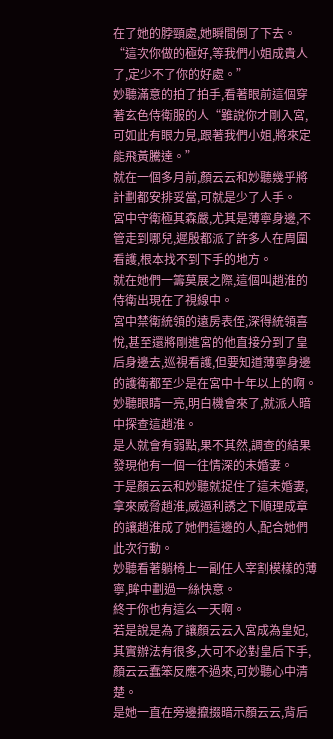在了她的脖頸處,她瞬間倒了下去。
“這次你做的極好,等我們小姐成貴人了,定少不了你的好處。”
妙聽滿意的拍了拍手,看著眼前這個穿著玄色侍衛服的人“雖說你才剛入宮,可如此有眼力見,跟著我們小姐,將來定能飛黃騰達。”
就在一個多月前,顏云云和妙聽幾乎將計劃都安排妥當,可就是少了人手。
宮中守衛極其森嚴,尤其是薄寧身邊,不管走到哪兒,遲殷都派了許多人在周圍看護,根本找不到下手的地方。
就在她們一籌莫展之際,這個叫趙淮的侍衛出現在了視線中。
宮中禁衛統領的遠房表侄,深得統領喜悅,甚至還將剛進宮的他直接分到了皇后身邊去,巡視看護,但要知道薄寧身邊的護衛都至少是在宮中十年以上的啊。
妙聽眼睛一亮,明白機會來了,就派人暗中探查這趙淮。
是人就會有弱點,果不其然,調查的結果發現他有一個一往情深的未婚妻。
于是顏云云和妙聽就捉住了這未婚妻,拿來威脅趙淮,威逼利誘之下順理成章的讓趙淮成了她們這邊的人,配合她們此次行動。
妙聽看著躺椅上一副任人宰割模樣的薄寧,眸中劃過一絲快意。
終于你也有這么一天啊。
若是說是為了讓顏云云入宮成為皇妃,其實辦法有很多,大可不必對皇后下手,顏云云蠢笨反應不過來,可妙聽心中清楚。
是她一直在旁邊攛掇暗示顏云云,背后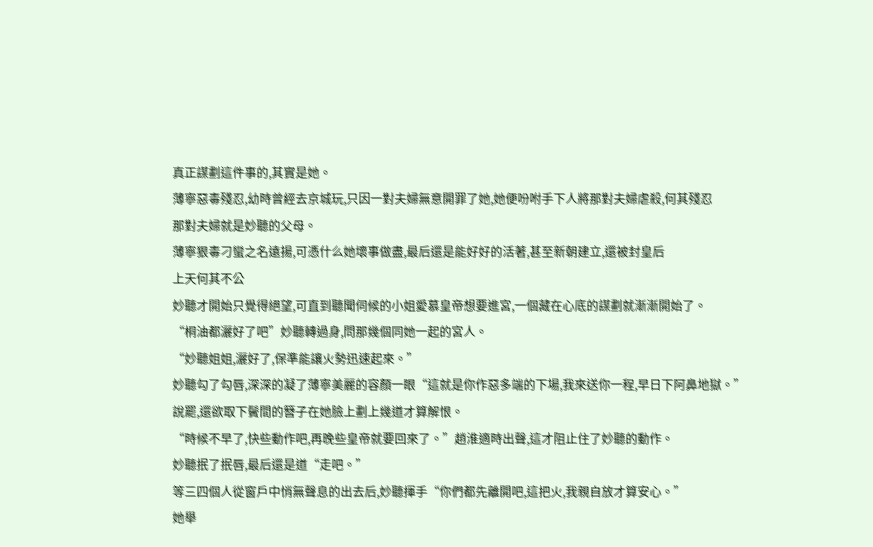真正謀劃這件事的,其實是她。
薄寧惡毒殘忍,幼時曾經去京城玩,只因一對夫婦無意開罪了她,她便吩咐手下人將那對夫婦虐殺,何其殘忍
那對夫婦就是妙聽的父母。
薄寧狠毒刁蠻之名遠揚,可憑什么她壞事做盡,最后還是能好好的活著,甚至新朝建立,還被封皇后
上天何其不公
妙聽才開始只覺得絕望,可直到聽聞伺候的小姐愛慕皇帝想要進宮,一個藏在心底的謀劃就漸漸開始了。
“桐油都灑好了吧”妙聽轉過身,問那幾個同她一起的宮人。
“妙聽姐姐,灑好了,保準能讓火勢迅速起來。”
妙聽勾了勾唇,深深的凝了薄寧美麗的容顏一眼“這就是你作惡多端的下場,我來送你一程,早日下阿鼻地獄。”
說罷,還欲取下鬢間的簪子在她臉上劃上幾道才算解恨。
“時候不早了,快些動作吧,再晚些皇帝就要回來了。”趙淮適時出聲,這才阻止住了妙聽的動作。
妙聽抿了抿唇,最后還是道“走吧。”
等三四個人從窗戶中悄無聲息的出去后,妙聽揮手“你們都先離開吧,這把火,我親自放才算安心。”
她舉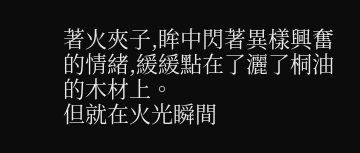著火夾子,眸中閃著異樣興奮的情緒,緩緩點在了灑了桐油的木材上。
但就在火光瞬間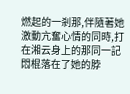燃起的一剎那,伴隨著她激動亢奮心情的同時,打在湘云身上的那同一記悶棍落在了她的脖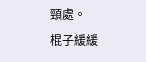頸處。
棍子緩緩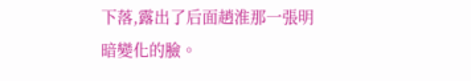下落,露出了后面趙淮那一張明暗變化的臉。